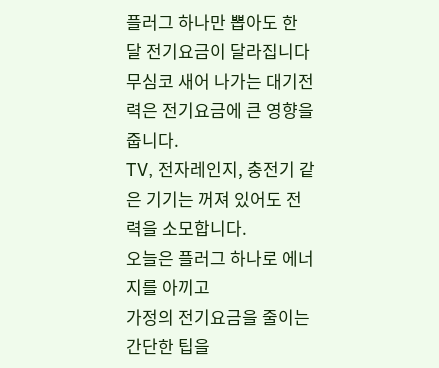플러그 하나만 뽑아도 한 달 전기요금이 달라집니다
무심코 새어 나가는 대기전력은 전기요금에 큰 영향을 줍니다.
TV, 전자레인지, 충전기 같은 기기는 꺼져 있어도 전력을 소모합니다.
오늘은 플러그 하나로 에너지를 아끼고
가정의 전기요금을 줄이는 간단한 팁을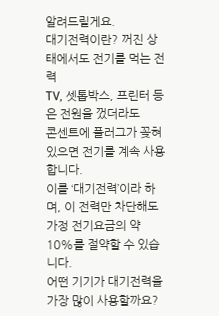알려드릴게요.
대기전력이란? 꺼진 상태에서도 전기를 먹는 전력
TV, 셋톱박스, 프린터 등은 전원을 껐더라도
콘센트에 플러그가 꽂혀 있으면 전기를 계속 사용합니다.
이를 ‘대기전력’이라 하며, 이 전력만 차단해도
가정 전기요금의 약 10%를 절약할 수 있습니다.
어떤 기기가 대기전력을 가장 많이 사용할까요?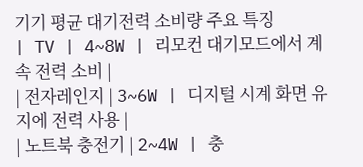기기 평균 대기전력 소비량 주요 특징
| TV | 4~8W | 리모컨 대기모드에서 계속 전력 소비 |
| 전자레인지 | 3~6W | 디지털 시계 화면 유지에 전력 사용 |
| 노트북 충전기 | 2~4W | 충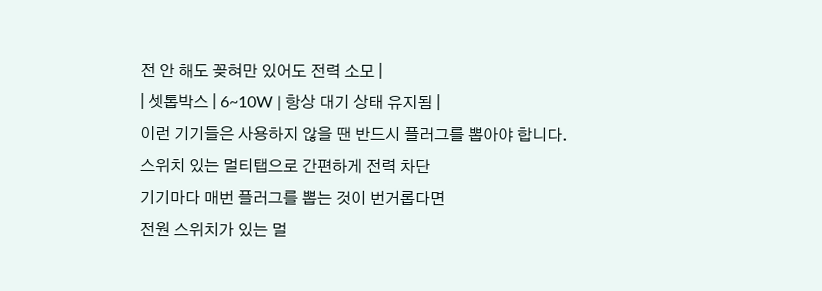전 안 해도 꽂혀만 있어도 전력 소모 |
| 셋톱박스 | 6~10W | 항상 대기 상태 유지됨 |
이런 기기들은 사용하지 않을 땐 반드시 플러그를 뽑아야 합니다.
스위치 있는 멀티탭으로 간편하게 전력 차단
기기마다 매번 플러그를 뽑는 것이 번거롭다면
전원 스위치가 있는 멀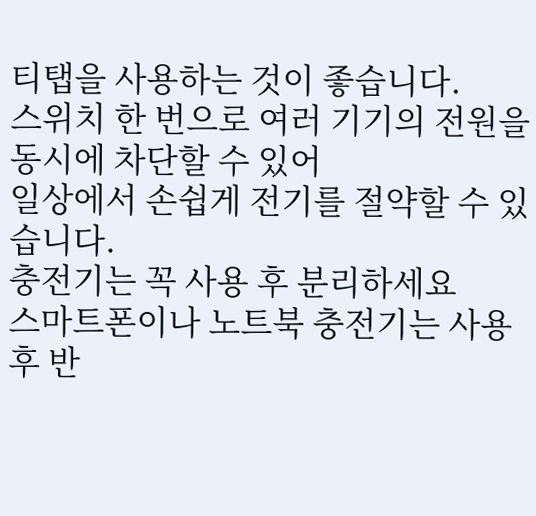티탭을 사용하는 것이 좋습니다.
스위치 한 번으로 여러 기기의 전원을 동시에 차단할 수 있어
일상에서 손쉽게 전기를 절약할 수 있습니다.
충전기는 꼭 사용 후 분리하세요
스마트폰이나 노트북 충전기는 사용 후 반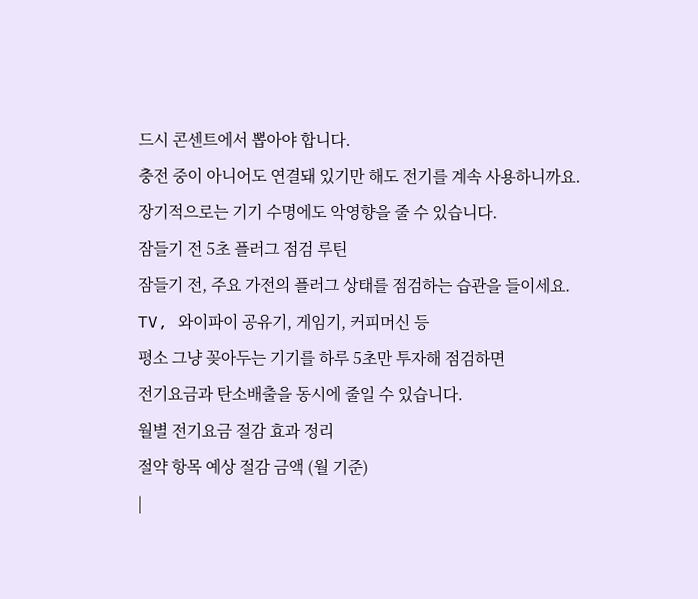드시 콘센트에서 뽑아야 합니다.
충전 중이 아니어도 연결돼 있기만 해도 전기를 계속 사용하니까요.
장기적으로는 기기 수명에도 악영향을 줄 수 있습니다.
잠들기 전 5초 플러그 점검 루틴
잠들기 전, 주요 가전의 플러그 상태를 점검하는 습관을 들이세요.
TV, 와이파이 공유기, 게임기, 커피머신 등
평소 그냥 꽂아두는 기기를 하루 5초만 투자해 점검하면
전기요금과 탄소배출을 동시에 줄일 수 있습니다.
월별 전기요금 절감 효과 정리
절약 항목 예상 절감 금액 (월 기준)
|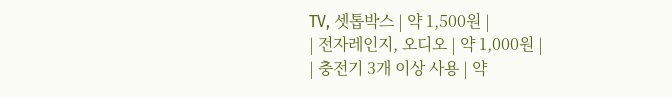TV, 셋톱박스 | 약 1,500원 |
| 전자레인지, 오디오 | 약 1,000원 |
| 충전기 3개 이상 사용 | 약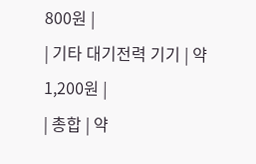800원 |
| 기타 대기전력 기기 | 약 1,200원 |
| 총합 | 약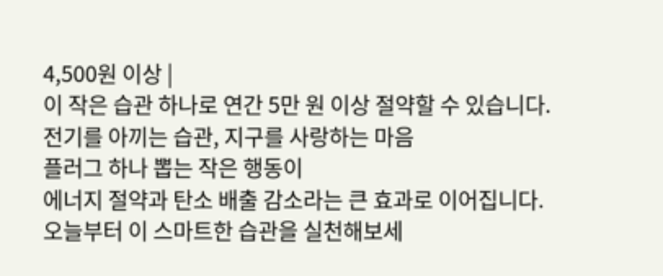4,500원 이상 |
이 작은 습관 하나로 연간 5만 원 이상 절약할 수 있습니다.
전기를 아끼는 습관, 지구를 사랑하는 마음
플러그 하나 뽑는 작은 행동이
에너지 절약과 탄소 배출 감소라는 큰 효과로 이어집니다.
오늘부터 이 스마트한 습관을 실천해보세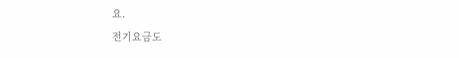요.
전기요금도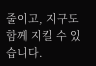줄이고, 지구도 함께 지킬 수 있습니다.